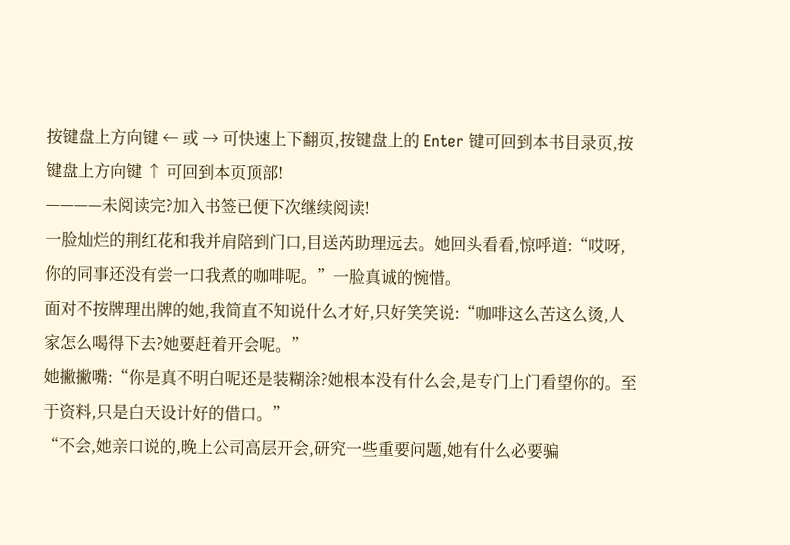按键盘上方向键 ← 或 → 可快速上下翻页,按键盘上的 Enter 键可回到本书目录页,按键盘上方向键 ↑ 可回到本页顶部!
————未阅读完?加入书签已便下次继续阅读!
一脸灿烂的荆红花和我并肩陪到门口,目送芮助理远去。她回头看看,惊呼道:“哎呀,你的同事还没有尝一口我煮的咖啡呢。”一脸真诚的惋惜。
面对不按牌理出牌的她,我简直不知说什么才好,只好笑笑说:“咖啡这么苦这么烫,人家怎么喝得下去?她要赶着开会呢。”
她撇撇嘴:“你是真不明白呢还是装糊涂?她根本没有什么会,是专门上门看望你的。至于资料,只是白天设计好的借口。”
“不会,她亲口说的,晚上公司高层开会,研究一些重要问题,她有什么必要骗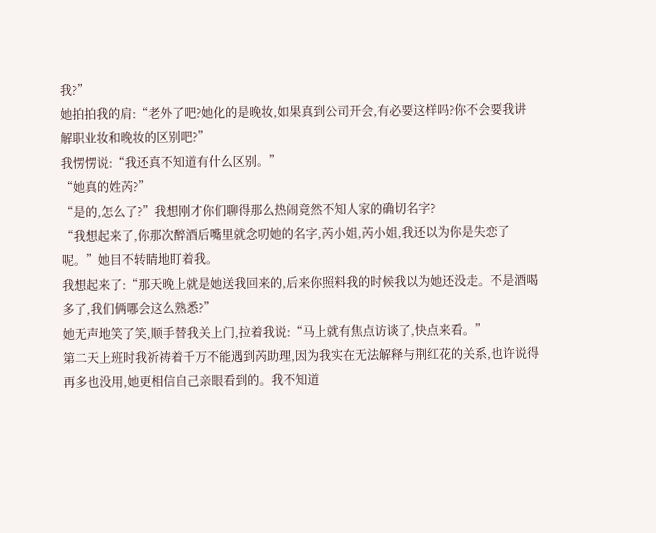我?”
她拍拍我的肩:“老外了吧?她化的是晚妆,如果真到公司开会,有必要这样吗?你不会要我讲解职业妆和晚妆的区别吧?”
我愣愣说:“我还真不知道有什么区别。”
“她真的姓芮?”
“是的,怎么了?”我想刚才你们聊得那么热闹竟然不知人家的确切名字?
“我想起来了,你那次醉酒后嘴里就念叨她的名字,芮小姐,芮小姐,我还以为你是失恋了呢。”她目不转睛地盯着我。
我想起来了:“那天晚上就是她送我回来的,后来你照料我的时候我以为她还没走。不是酒喝多了,我们俩哪会这么熟悉?”
她无声地笑了笑,顺手替我关上门,拉着我说:“马上就有焦点访谈了,快点来看。”
第二天上班时我祈祷着千万不能遇到芮助理,因为我实在无法解释与荆红花的关系,也许说得再多也没用,她更相信自己亲眼看到的。我不知道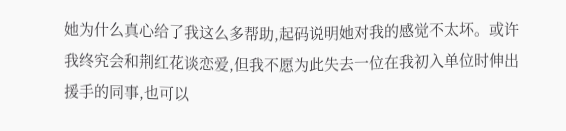她为什么真心给了我这么多帮助,起码说明她对我的感觉不太坏。或许我终究会和荆红花谈恋爱,但我不愿为此失去一位在我初入单位时伸出援手的同事,也可以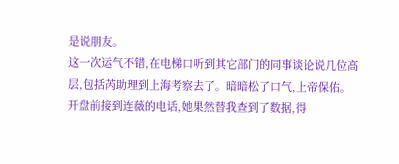是说朋友。
这一次运气不错,在电梯口听到其它部门的同事谈论说几位高层,包括芮助理到上海考察去了。暗暗松了口气,上帝保佑。
开盘前接到连薇的电话,她果然替我查到了数据,得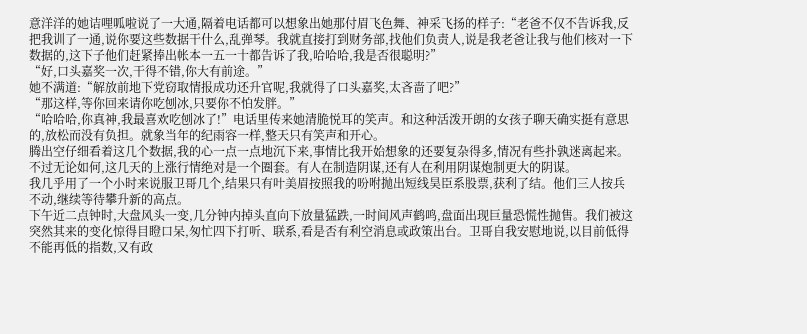意洋洋的她诘哩呱啦说了一大通,隔着电话都可以想象出她那付眉飞色舞、神采飞扬的样子:“老爸不仅不告诉我,反把我训了一通,说你要这些数据干什么,乱弹琴。我就直接打到财务部,找他们负责人,说是我老爸让我与他们核对一下数据的,这下子他们赶紧捧出帐本一五一十都告诉了我,哈哈哈,我是否很聪明?”
“好,口头嘉奖一次,干得不错,你大有前途。”
她不满道:“解放前地下党窃取情报成功还升官呢,我就得了口头嘉奖,太吝啬了吧?”
“那这样,等你回来请你吃刨冰,只要你不怕发胖。”
“哈哈哈,你真神,我最喜欢吃刨冰了!”电话里传来她清脆悦耳的笑声。和这种活泼开朗的女孩子聊天确实挺有意思的,放松而没有负担。就象当年的纪雨容一样,整天只有笑声和开心。
腾出空仔细看着这几个数据,我的心一点一点地沉下来,事情比我开始想象的还要复杂得多,情况有些扑孰迷离起来。不过无论如何,这几天的上涨行情绝对是一个圈套。有人在制造阴谋,还有人在利用阴谋炮制更大的阴谋。
我几乎用了一个小时来说服卫哥几个,结果只有叶美眉按照我的吩咐抛出短线昊臣系股票,获利了结。他们三人按兵不动,继续等待攀升新的高点。
下午近二点钟时,大盘风头一变,几分钟内掉头直向下放量猛跌,一时间风声鹤鸣,盘面出现巨量恐慌性抛售。我们被这突然其来的变化惊得目瞪口呆,匆忙四下打听、联系,看是否有利空消息或政策出台。卫哥自我安慰地说,以目前低得不能再低的指数,又有政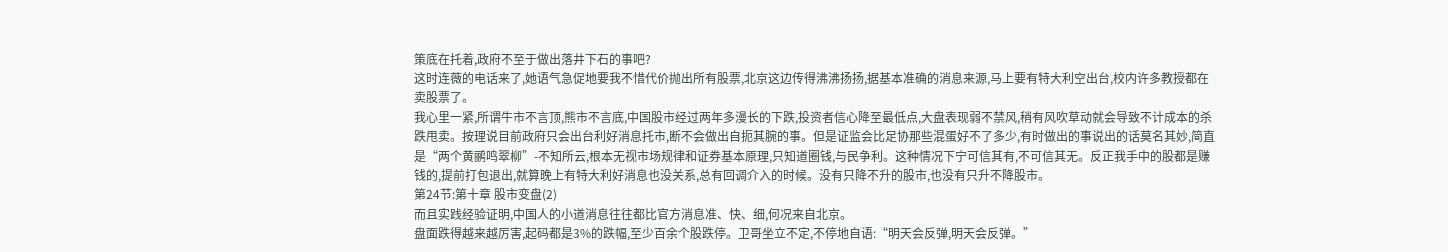策底在托着,政府不至于做出落井下石的事吧?
这时连薇的电话来了,她语气急促地要我不惜代价抛出所有股票,北京这边传得沸沸扬扬,据基本准确的消息来源,马上要有特大利空出台,校内许多教授都在卖股票了。
我心里一紧,所谓牛市不言顶,熊市不言底,中国股市经过两年多漫长的下跌,投资者信心降至最低点,大盘表现弱不禁风,稍有风吹草动就会导致不计成本的杀跌甩卖。按理说目前政府只会出台利好消息托市,断不会做出自扼其腕的事。但是证监会比足协那些混蛋好不了多少,有时做出的事说出的话莫名其妙,简直是“两个黄鹂鸣翠柳”-不知所云,根本无视市场规律和证券基本原理,只知道圈钱,与民争利。这种情况下宁可信其有,不可信其无。反正我手中的股都是赚钱的,提前打包退出,就算晚上有特大利好消息也没关系,总有回调介入的时候。没有只降不升的股市,也没有只升不降股市。
第24节:第十章 股市变盘(2)
而且实践经验证明,中国人的小道消息往往都比官方消息准、快、细,何况来自北京。
盘面跌得越来越厉害,起码都是3%的跌幅,至少百余个股跌停。卫哥坐立不定,不停地自语:“明天会反弹,明天会反弹。”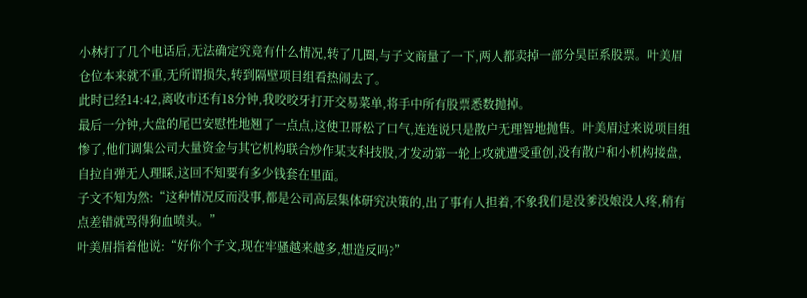小林打了几个电话后,无法确定究竟有什么情况,转了几圈,与子文商量了一下,两人都卖掉一部分昊臣系股票。叶美眉仓位本来就不重,无所谓损失,转到隔壁项目组看热闹去了。
此时已经14:42,离收市还有18分钟,我咬咬牙打开交易菜单,将手中所有股票悉数抛掉。
最后一分钟,大盘的尾巴安慰性地翘了一点点,这使卫哥松了口气,连连说只是散户无理智地抛售。叶美眉过来说项目组惨了,他们调集公司大量资金与其它机构联合炒作某支科技股,才发动第一轮上攻就遭受重创,没有散户和小机构接盘,自拉自弹无人理睬,这回不知要有多少钱套在里面。
子文不知为然:“这种情况反而没事,都是公司高层集体研究决策的,出了事有人担着,不象我们是没爹没娘没人疼,稍有点差错就骂得狗血喷头。”
叶美眉指着他说:“好你个子文,现在牢骚越来越多,想造反吗?”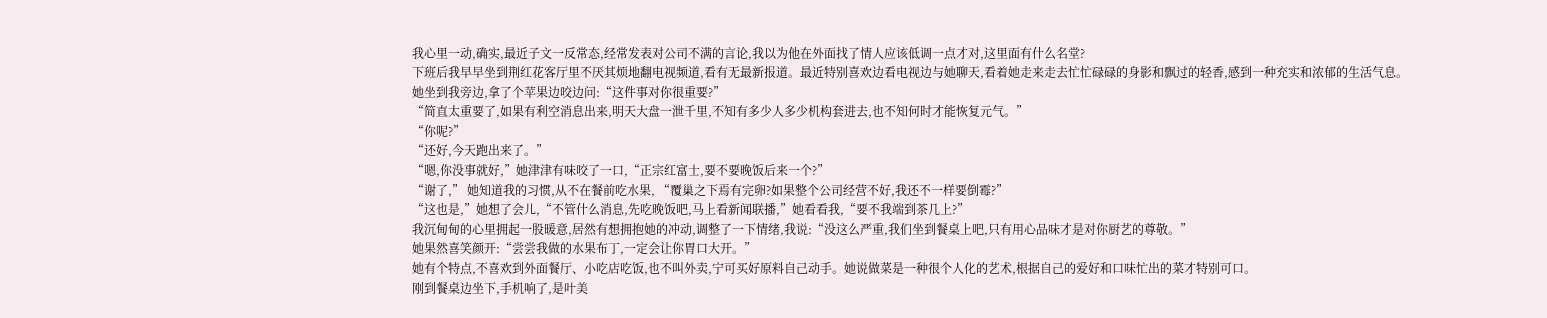我心里一动,确实,最近子文一反常态,经常发表对公司不满的言论,我以为他在外面找了情人应该低调一点才对,这里面有什么名堂?
下班后我早早坐到荆红花客厅里不厌其烦地翻电视频道,看有无最新报道。最近特别喜欢边看电视边与她聊天,看着她走来走去忙忙碌碌的身影和飘过的轻香,感到一种充实和浓郁的生活气息。
她坐到我旁边,拿了个苹果边咬边问:“这件事对你很重要?”
“简直太重要了,如果有利空消息出来,明天大盘一泄千里,不知有多少人多少机构套进去,也不知何时才能恢复元气。”
“你呢?”
“还好,今天跑出来了。”
“嗯,你没事就好,”她津津有味咬了一口,“正宗红富士,要不要晚饭后来一个?”
“谢了,” 她知道我的习惯,从不在餐前吃水果, “覆巢之下焉有完卵?如果整个公司经营不好,我还不一样要倒霉?”
“这也是,”她想了会儿,“不管什么消息,先吃晚饭吧,马上看新闻联播,”她看看我,“要不我端到茶几上?”
我沉甸甸的心里拥起一股暖意,居然有想拥抱她的冲动,调整了一下情绪,我说:“没这么严重,我们坐到餐桌上吧,只有用心品味才是对你厨艺的尊敬。”
她果然喜笑颜开:“尝尝我做的水果布丁,一定会让你胃口大开。”
她有个特点,不喜欢到外面餐厅、小吃店吃饭,也不叫外卖,宁可买好原料自己动手。她说做菜是一种很个人化的艺术,根据自己的爱好和口味忙出的菜才特别可口。
刚到餐桌边坐下,手机响了,是叶美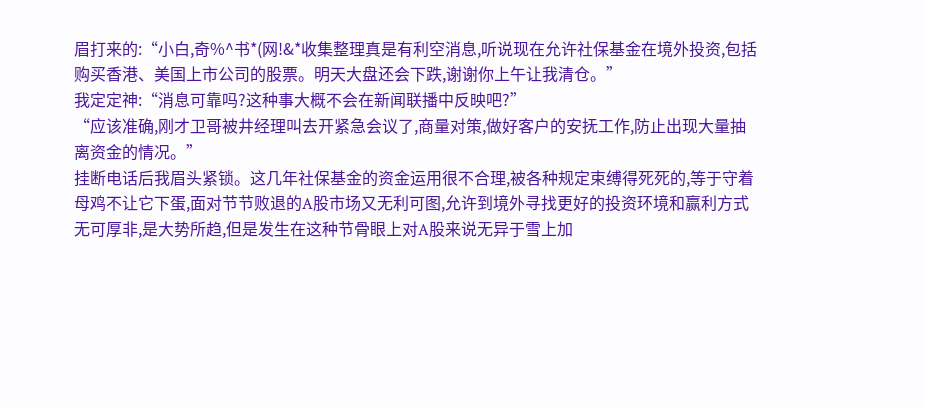眉打来的:“小白,奇%^书*(网!&*收集整理真是有利空消息,听说现在允许社保基金在境外投资,包括购买香港、美国上市公司的股票。明天大盘还会下跌,谢谢你上午让我清仓。”
我定定神:“消息可靠吗?这种事大概不会在新闻联播中反映吧?”
“应该准确,刚才卫哥被井经理叫去开紧急会议了,商量对策,做好客户的安抚工作,防止出现大量抽离资金的情况。”
挂断电话后我眉头紧锁。这几年社保基金的资金运用很不合理,被各种规定束缚得死死的,等于守着母鸡不让它下蛋,面对节节败退的A股市场又无利可图,允许到境外寻找更好的投资环境和赢利方式无可厚非,是大势所趋,但是发生在这种节骨眼上对A股来说无异于雪上加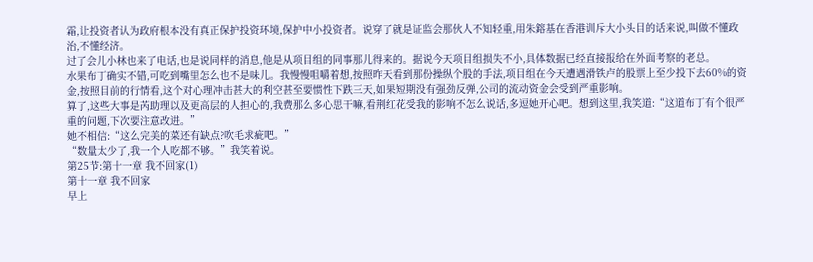霜,让投资者认为政府根本没有真正保护投资环境,保护中小投资者。说穿了就是证监会那伙人不知轻重,用朱鎔基在香港训斥大小头目的话来说,叫做不懂政治,不懂经济。
过了会儿小林也来了电话,也是说同样的消息,他是从项目组的同事那儿得来的。据说今天项目组损失不小,具体数据已经直接报给在外面考察的老总。
水果布丁确实不错,可吃到嘴里怎么也不是味儿。我慢慢咀嚼着想,按照昨天看到那份操纵个股的手法,项目组在今天遭遇滑铁卢的股票上至少投下去60%的资金,按照目前的行情看,这个对心理冲击甚大的利空甚至要惯性下跌三天,如果短期没有强劲反弹,公司的流动资金会受到严重影响。
算了,这些大事是芮助理以及更高层的人担心的,我费那么多心思干嘛,看荆红花受我的影响不怎么说话,多逗她开心吧。想到这里,我笑道:“这道布丁有个很严重的问题,下次要注意改进。”
她不相信:“这么完美的菜还有缺点?吹毛求疵吧。”
“数量太少了,我一个人吃都不够。”我笑着说。
第25节:第十一章 我不回家(1)
第十一章 我不回家
早上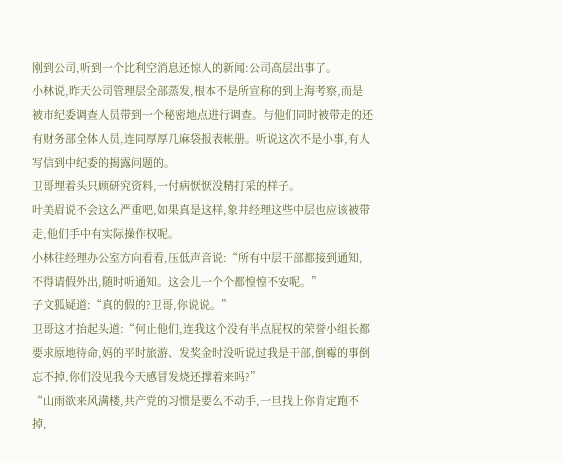刚到公司,听到一个比利空消息还惊人的新闻:公司高层出事了。
小林说,昨天公司管理层全部蒸发,根本不是所宣称的到上海考察,而是被市纪委调查人员带到一个秘密地点进行调查。与他们同时被带走的还有财务部全体人员,连同厚厚几麻袋报表帐册。听说这次不是小事,有人写信到中纪委的揭露问题的。
卫哥埋着头只顾研究资料,一付病恹恹没精打采的样子。
叶美眉说不会这么严重吧,如果真是这样,象井经理这些中层也应该被带走,他们手中有实际操作权呢。
小林往经理办公室方向看看,压低声音说:“所有中层干部都接到通知,不得请假外出,随时听通知。这会儿一个个都惶惶不安呢。”
子文狐疑道:“真的假的?卫哥,你说说。”
卫哥这才抬起头道:“何止他们,连我这个没有半点屁权的荣誉小组长都要求原地待命,妈的平时旅游、发奖金时没听说过我是干部,倒霉的事倒忘不掉,你们没见我今天感冒发烧还撑着来吗?”
“山雨欲来风满楼,共产党的习惯是要么不动手,一旦找上你肯定跑不掉,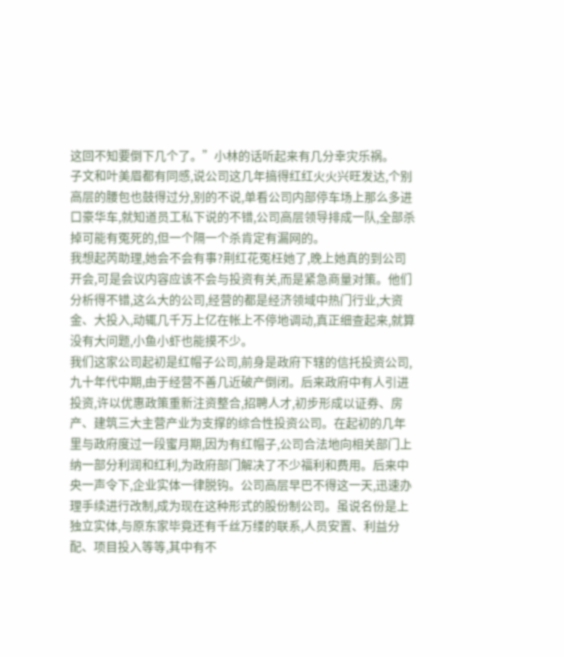这回不知要倒下几个了。”小林的话听起来有几分幸灾乐祸。
子文和叶美眉都有同感,说公司这几年搞得红红火火兴旺发达,个别高层的腰包也鼓得过分,别的不说,单看公司内部停车场上那么多进口豪华车,就知道员工私下说的不错,公司高层领导排成一队,全部杀掉可能有冤死的,但一个隔一个杀肯定有漏网的。
我想起芮助理,她会不会有事?荆红花冤枉她了,晚上她真的到公司开会,可是会议内容应该不会与投资有关,而是紧急商量对策。他们分析得不错,这么大的公司,经营的都是经济领域中热门行业,大资金、大投入,动辄几千万上亿在帐上不停地调动,真正细查起来,就算没有大问题,小鱼小虾也能摸不少。
我们这家公司起初是红帽子公司,前身是政府下辖的信托投资公司,九十年代中期,由于经营不善几近破产倒闭。后来政府中有人引进投资,许以优惠政策重新注资整合,招聘人才,初步形成以证券、房产、建筑三大主营产业为支撑的综合性投资公司。在起初的几年里与政府度过一段蜜月期,因为有红帽子,公司合法地向相关部门上纳一部分利润和红利,为政府部门解决了不少福利和费用。后来中央一声令下,企业实体一律脱钩。公司高层早巴不得这一天,迅速办理手续进行改制,成为现在这种形式的股份制公司。虽说名份是上独立实体,与原东家毕竟还有千丝万缕的联系,人员安置、利益分配、项目投入等等,其中有不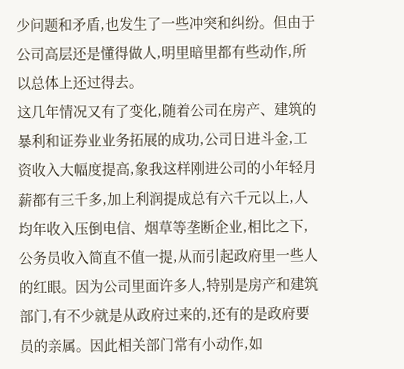少问题和矛盾,也发生了一些冲突和纠纷。但由于公司高层还是懂得做人,明里暗里都有些动作,所以总体上还过得去。
这几年情况又有了变化,随着公司在房产、建筑的暴利和证券业业务拓展的成功,公司日进斗金,工资收入大幅度提高,象我这样刚进公司的小年轻月薪都有三千多,加上利润提成总有六千元以上,人均年收入压倒电信、烟草等垄断企业,相比之下,公务员收入简直不值一提,从而引起政府里一些人的红眼。因为公司里面许多人,特别是房产和建筑部门,有不少就是从政府过来的,还有的是政府要员的亲属。因此相关部门常有小动作,如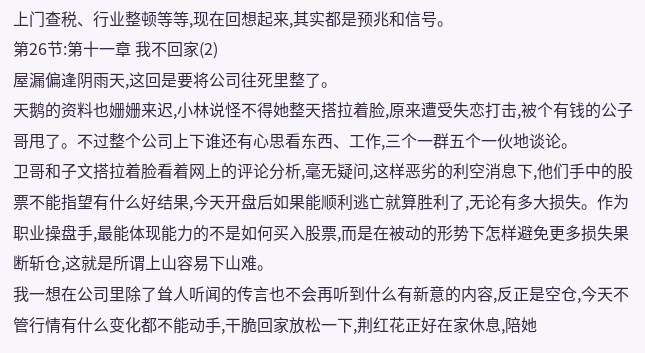上门查税、行业整顿等等,现在回想起来,其实都是预兆和信号。
第26节:第十一章 我不回家(2)
屋漏偏逢阴雨天,这回是要将公司往死里整了。
天鹅的资料也姗姗来迟,小林说怪不得她整天搭拉着脸,原来遭受失恋打击,被个有钱的公子哥甩了。不过整个公司上下谁还有心思看东西、工作,三个一群五个一伙地谈论。
卫哥和子文搭拉着脸看着网上的评论分析,毫无疑问,这样恶劣的利空消息下,他们手中的股票不能指望有什么好结果,今天开盘后如果能顺利逃亡就算胜利了,无论有多大损失。作为职业操盘手,最能体现能力的不是如何买入股票,而是在被动的形势下怎样避免更多损失果断斩仓,这就是所谓上山容易下山难。
我一想在公司里除了耸人听闻的传言也不会再听到什么有新意的内容,反正是空仓,今天不管行情有什么变化都不能动手,干脆回家放松一下,荆红花正好在家休息,陪她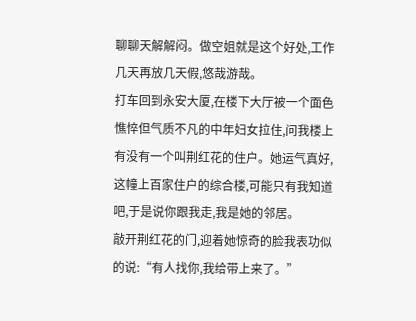聊聊天解解闷。做空姐就是这个好处,工作几天再放几天假,悠哉游哉。
打车回到永安大厦,在楼下大厅被一个面色憔悴但气质不凡的中年妇女拉住,问我楼上有没有一个叫荆红花的住户。她运气真好,这幢上百家住户的综合楼,可能只有我知道吧,于是说你跟我走,我是她的邻居。
敲开荆红花的门,迎着她惊奇的脸我表功似的说:“有人找你,我给带上来了。”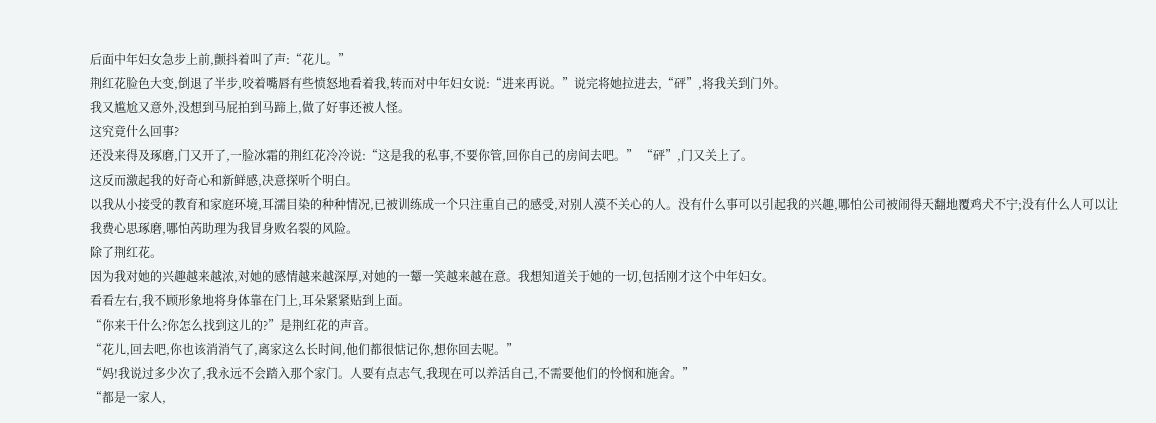后面中年妇女急步上前,颤抖着叫了声:“花儿。”
荆红花脸色大变,倒退了半步,咬着嘴唇有些愤怒地看着我,转而对中年妇女说:“进来再说。”说完将她拉进去,“砰”,将我关到门外。
我又尴尬又意外,没想到马屁拍到马蹄上,做了好事还被人怪。
这究竟什么回事?
还没来得及琢磨,门又开了,一脸冰霜的荆红花冷冷说:“这是我的私事,不要你管,回你自己的房间去吧。” “砰”,门又关上了。
这反而激起我的好奇心和新鲜感,决意探听个明白。
以我从小接受的教育和家庭环境,耳濡目染的种种情况,已被训练成一个只注重自己的感受,对别人漠不关心的人。没有什么事可以引起我的兴趣,哪怕公司被闹得天翻地覆鸡犬不宁;没有什么人可以让我费心思琢磨,哪怕芮助理为我冒身败名裂的风险。
除了荆红花。
因为我对她的兴趣越来越浓,对她的感情越来越深厚,对她的一颦一笑越来越在意。我想知道关于她的一切,包括刚才这个中年妇女。
看看左右,我不顾形象地将身体靠在门上,耳朵紧紧贴到上面。
“你来干什么?你怎么找到这儿的?”是荆红花的声音。
“花儿,回去吧,你也该消消气了,离家这么长时间,他们都很惦记你,想你回去呢。”
“妈!我说过多少次了,我永远不会踏入那个家门。人要有点志气,我现在可以养活自己,不需要他们的怜悯和施舍。”
“都是一家人,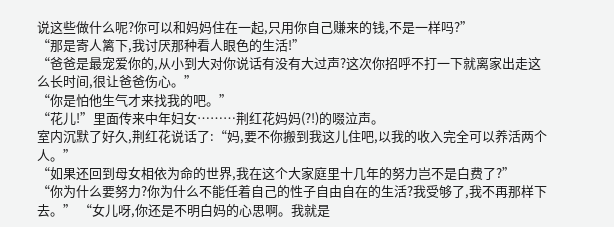说这些做什么呢?你可以和妈妈住在一起,只用你自己赚来的钱,不是一样吗?”
“那是寄人篱下,我讨厌那种看人眼色的生活!”
“爸爸是最宠爱你的,从小到大对你说话有没有大过声?这次你招呼不打一下就离家出走这么长时间,很让爸爸伤心。”
“你是怕他生气才来找我的吧。”
“花儿!”里面传来中年妇女………荆红花妈妈(?!)的啜泣声。
室内沉默了好久,荆红花说话了:“妈,要不你搬到我这儿住吧,以我的收入完全可以养活两个人。”
“如果还回到母女相依为命的世界,我在这个大家庭里十几年的努力岂不是白费了?”
“你为什么要努力?你为什么不能任着自己的性子自由自在的生活?我受够了,我不再那样下去。” “女儿呀,你还是不明白妈的心思啊。我就是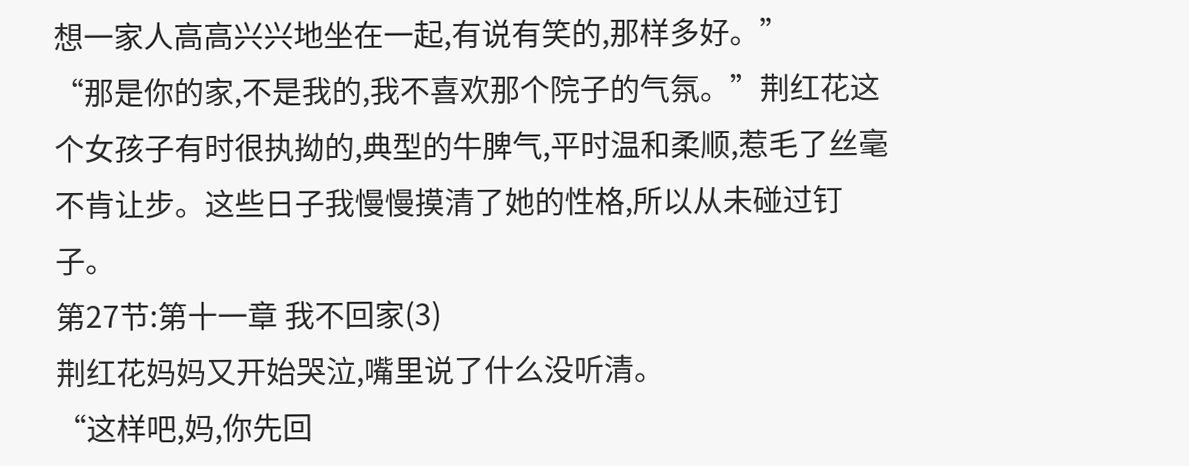想一家人高高兴兴地坐在一起,有说有笑的,那样多好。”
“那是你的家,不是我的,我不喜欢那个院子的气氛。”荆红花这个女孩子有时很执拗的,典型的牛脾气,平时温和柔顺,惹毛了丝毫不肯让步。这些日子我慢慢摸清了她的性格,所以从未碰过钉子。
第27节:第十一章 我不回家(3)
荆红花妈妈又开始哭泣,嘴里说了什么没听清。
“这样吧,妈,你先回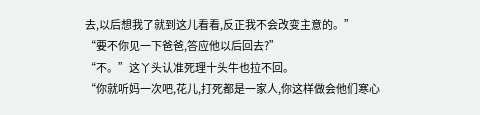去,以后想我了就到这儿看看,反正我不会改变主意的。”
“要不你见一下爸爸,答应他以后回去?”
“不。”这丫头认准死理十头牛也拉不回。
“你就听妈一次吧,花儿,打死都是一家人,你这样做会他们寒心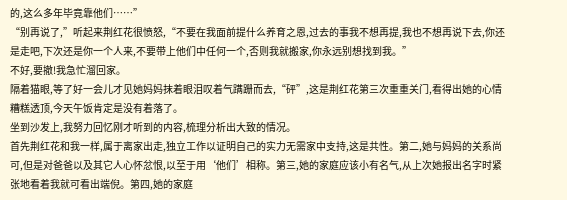的,这么多年毕竟靠他们……”
“别再说了,”听起来荆红花很愤怒,“不要在我面前提什么养育之恩,过去的事我不想再提,我也不想再说下去,你还是走吧,下次还是你一个人来,不要带上他们中任何一个,否则我就搬家,你永远别想找到我。”
不好,要撤!我急忙溜回家。
隔着猫眼,等了好一会儿才见她妈妈抹着眼泪叹着气蹒跚而去,“砰”,这是荆红花第三次重重关门,看得出她的心情糟糕透顶,今天午饭肯定是没有着落了。
坐到沙发上,我努力回忆刚才听到的内容,梳理分析出大致的情况。
首先荆红花和我一样,属于离家出走,独立工作以证明自己的实力无需家中支持,这是共性。第二,她与妈妈的关系尚可,但是对爸爸以及其它人心怀忿恨,以至于用‘他们’相称。第三,她的家庭应该小有名气,从上次她报出名字时紧张地看着我就可看出端倪。第四,她的家庭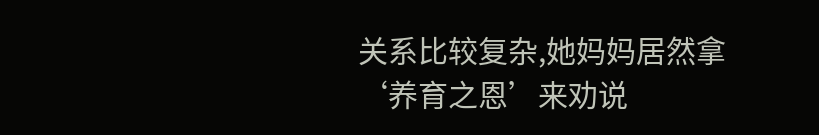关系比较复杂,她妈妈居然拿‘养育之恩’来劝说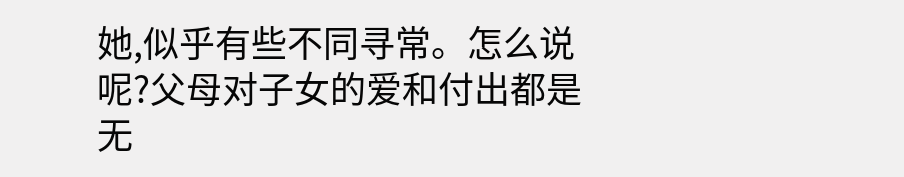她,似乎有些不同寻常。怎么说呢?父母对子女的爱和付出都是无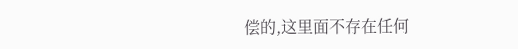偿的,这里面不存在任何